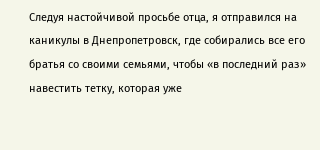Следуя настойчивой просьбе отца, я отправился на каникулы в Днепропетровск, где собирались все его братья со своими семьями, чтобы «в последний раз» навестить тетку, которая уже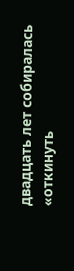двадцать лет собиралась «откинуть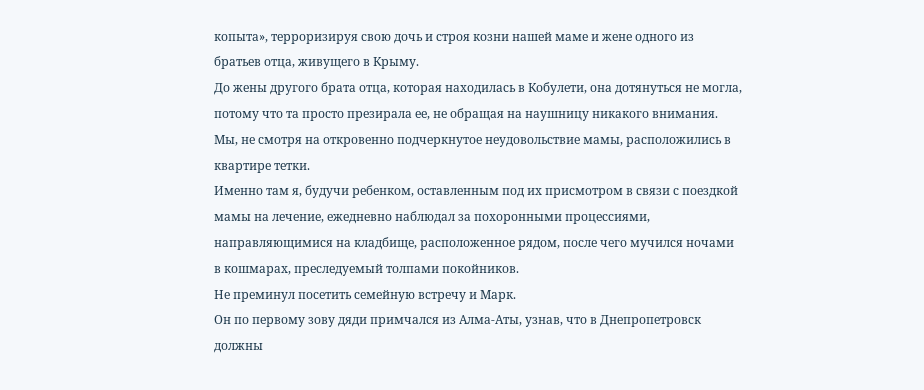копыта», терроризируя свою дочь и строя козни нашей маме и жене одного из братьев отца, живущего в Крыму.
До жены другого брата отца, которая находилась в Кобулети, она дотянуться не могла, потому что та просто презирала ее, не обращая на наушницу никакого внимания.
Мы, не смотря на откровенно подчеркнутое неудовольствие мамы, расположились в квартире тетки.
Именно там я, будучи ребенком, оставленным под их присмотром в связи с поездкой мамы на лечение, ежедневно наблюдал за похоронными процессиями, направляющимися на кладбище, расположенное рядом, после чего мучился ночами в кошмарах, преследуемый толпами покойников.
Не преминул посетить семейную встречу и Марк.
Он по первому зову дяди примчался из Алма-Аты, узнав, что в Днепропетровск должны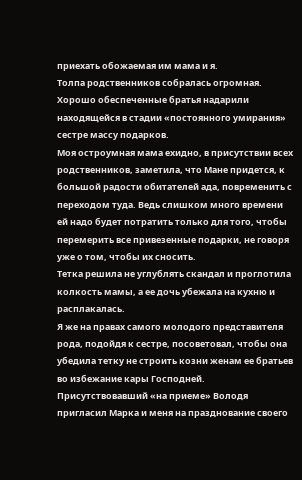приехать обожаемая им мама и я.
Толпа родственников собралась огромная.
Хорошо обеспеченные братья надарили находящейся в стадии «постоянного умирания» сестре массу подарков.
Моя остроумная мама ехидно, в присутствии всех родственников, заметила, что Мане придется, к большой радости обитателей ада, повременить с переходом туда. Ведь слишком много времени ей надо будет потратить только для того, чтобы перемерить все привезенные подарки, не говоря уже о том, чтобы их сносить.
Тетка решила не углублять скандал и проглотила колкость мамы, а ее дочь убежала на кухню и расплакалась.
Я же на правах самого молодого представителя рода, подойдя к сестре, посоветовал, чтобы она убедила тетку не строить козни женам ее братьев во избежание кары Господней.
Присутствовавший «на приеме» Володя пригласил Марка и меня на празднование своего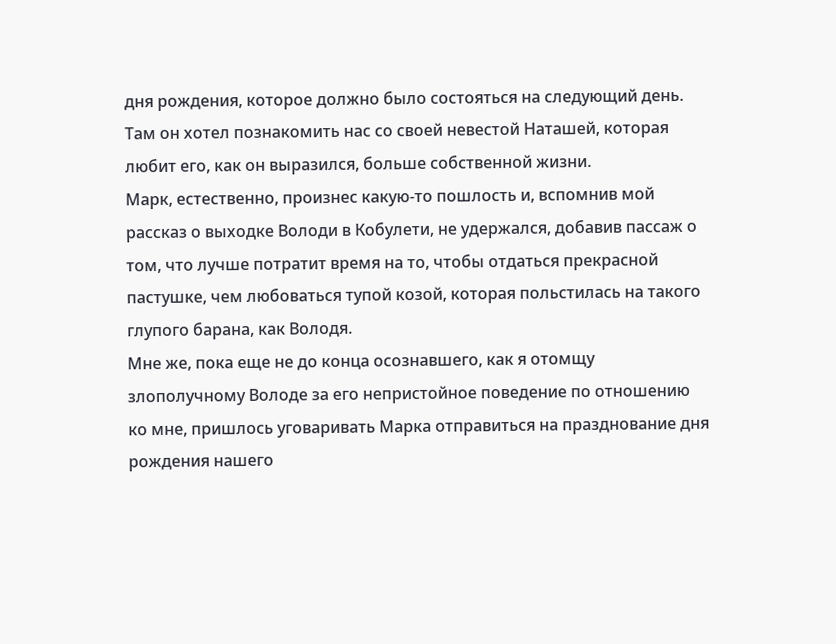дня рождения, которое должно было состояться на следующий день.
Там он хотел познакомить нас со своей невестой Наташей, которая любит его, как он выразился, больше собственной жизни.
Марк, естественно, произнес какую-то пошлость и, вспомнив мой рассказ о выходке Володи в Кобулети, не удержался, добавив пассаж о том, что лучше потратит время на то, чтобы отдаться прекрасной пастушке, чем любоваться тупой козой, которая польстилась на такого глупого барана, как Володя.
Мне же, пока еще не до конца осознавшего, как я отомщу злополучному Володе за его непристойное поведение по отношению ко мне, пришлось уговаривать Марка отправиться на празднование дня рождения нашего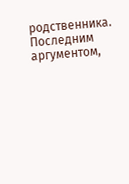родственника.
Последним аргументом,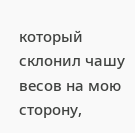который склонил чашу весов на мою сторону,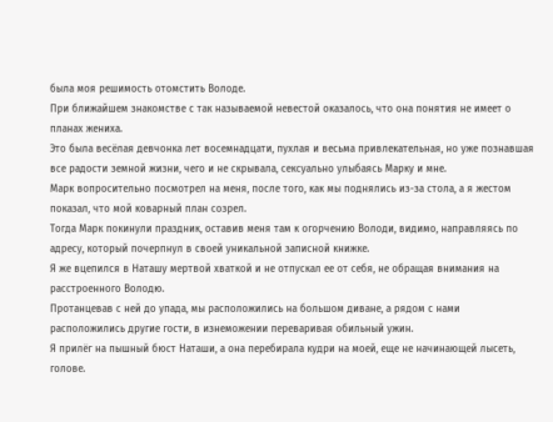была моя решимость отомстить Володе.
При ближайшем знакомстве с так называемой невестой оказалось, что она понятия не имеет о планах жениха.
Это была весёлая девчонка лет восемнадцати, пухлая и весьма привлекательная, но уже познавшая все радости земной жизни, чего и не скрывала, сексуально улыбаясь Марку и мне.
Марк вопросительно посмотрел на меня, после того, как мы поднялись из-за стола, а я жестом показал, что мой коварный план созрел.
Тогда Марк покинули праздник, оставив меня там к огорчению Володи, видимо, направляясь по адресу, который почерпнул в своей уникальной записной книжке.
Я же вцепился в Наташу мертвой хваткой и не отпускал ее от себя, не обращая внимания на расстроенного Володю.
Протанцевав с ней до упада, мы расположились на большом диване, а рядом с нами расположились другие гости, в изнеможении переваривая обильный ужин.
Я прилёг на пышный бюст Наташи, а она перебирала кудри на моей, еще не начинающей лысеть, голове.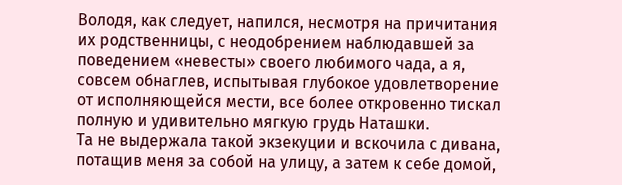Володя, как следует, напился, несмотря на причитания их родственницы, с неодобрением наблюдавшей за поведением «невесты» своего любимого чада, а я, совсем обнаглев, испытывая глубокое удовлетворение от исполняющейся мести, все более откровенно тискал полную и удивительно мягкую грудь Наташки.
Та не выдержала такой экзекуции и вскочила с дивана, потащив меня за собой на улицу, а затем к себе домой,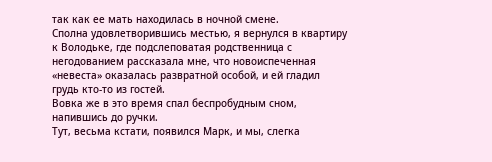так как ее мать находилась в ночной смене.
Сполна удовлетворившись местью, я вернулся в квартиру к Володьке, где подслеповатая родственница с негодованием рассказала мне, что новоиспеченная «невеста» оказалась развратной особой, и ей гладил грудь кто-то из гостей.
Вовка же в это время спал беспробудным сном, напившись до ручки.
Тут, весьма кстати, появился Марк, и мы, слегка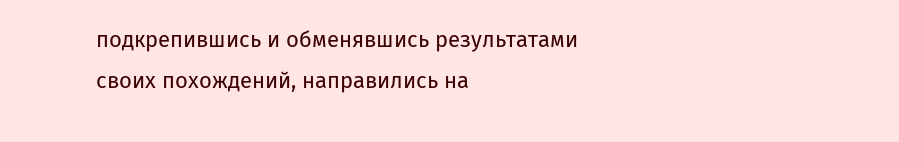подкрепившись и обменявшись результатами своих похождений, направились на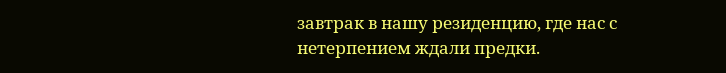завтрак в нашу резиденцию, где нас с нетерпением ждали предки.